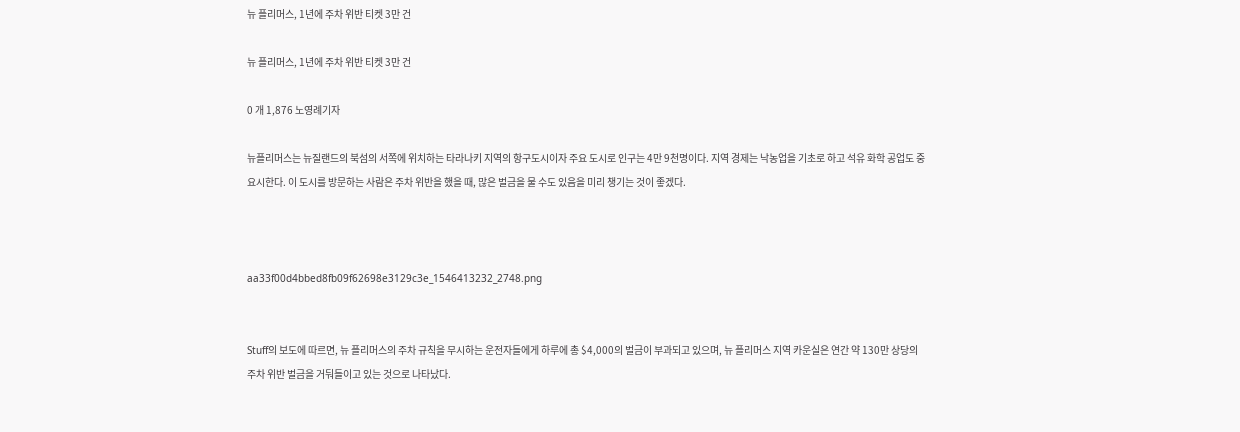뉴 플리머스, 1년에 주차 위반 티켓 3만 건

뉴 플리머스, 1년에 주차 위반 티켓 3만 건

0 개 1,876 노영례기자

뉴플리머스는 뉴질랜드의 북섬의 서쪽에 위치하는 타라나키 지역의 항구도시이자 주요 도시로 인구는 4만 9천명이다. 지역 경제는 낙농업을 기초로 하고 석유 화학 공업도 중요시한다. 이 도시를 방문하는 사람은 주차 위반을 했을 때, 많은 벌금을 물 수도 있음을 미리 챙기는 것이 좋겠다.



aa33f00d4bbed8fb09f62698e3129c3e_1546413232_2748.png


Stuff의 보도에 따르면, 뉴 플리머스의 주차 규칙을 무시하는 운전자들에게 하루에 총 $4,000의 벌금이 부과되고 있으며, 뉴 플리머스 지역 카운실은 연간 약 130만 상당의 주차 위반 벌금을 거둬들이고 있는 것으로 나타났다.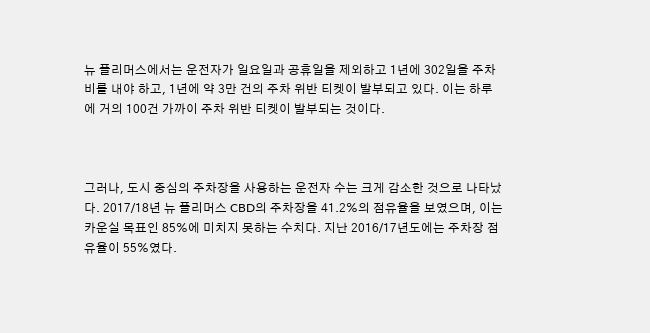뉴 플리머스에서는 운전자가 일요일과 공휴일을 제외하고 1년에 302일을 주차비를 내야 하고, 1년에 약 3만 건의 주차 위반 티켓이 발부되고 있다. 이는 하루에 거의 100건 가까이 주차 위반 티켓이 발부되는 것이다.



그러나, 도시 중심의 주차장을 사용하는 운전자 수는 크게 감소한 것으로 나타났다. 2017/18년 뉴 플리머스 CBD의 주차장을 41.2%의 점유율을 보였으며, 이는 카운실 목표인 85%에 미치지 못하는 수치다. 지난 2016/17년도에는 주차장 점유율이 55%였다.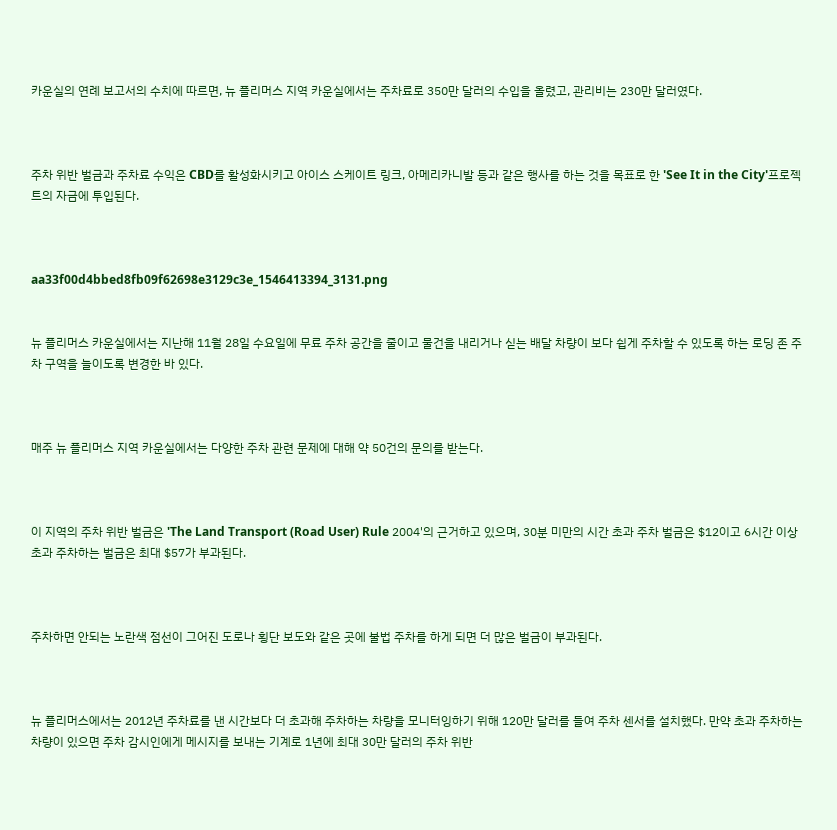카운실의 연례 보고서의 수치에 따르면, 뉴 플리머스 지역 카운실에서는 주차료로 350만 달러의 수입을 올렸고, 관리비는 230만 달러였다.



주차 위반 벌금과 주차료 수익은 CBD를 활성화시키고 아이스 스케이트 링크, 아메리카니발 등과 같은 행사를 하는 것을 목표로 한 'See It in the City'프로젝트의 자금에 투입된다.



aa33f00d4bbed8fb09f62698e3129c3e_1546413394_3131.png


뉴 플리머스 카운실에서는 지난해 11월 28일 수요일에 무료 주차 공간을 줄이고 물건을 내리거나 싣는 배달 차량이 보다 쉽게 주차할 수 있도록 하는 로딩 존 주차 구역을 늘이도록 변경한 바 있다.



매주 뉴 플리머스 지역 카운실에서는 다양한 주차 관련 문제에 대해 약 50건의 문의를 받는다.



이 지역의 주차 위반 벌금은 'The Land Transport (Road User) Rule 2004'의 근거하고 있으며, 30분 미만의 시간 초과 주차 벌금은 $12이고 6시간 이상 초과 주차하는 벌금은 최대 $57가 부과된다.



주차하면 안되는 노란색 점선이 그어진 도로나 횡단 보도와 같은 곳에 불법 주차를 하게 되면 더 많은 벌금이 부과된다.



뉴 플리머스에서는 2012년 주차료를 낸 시간보다 더 초과해 주차하는 차량을 모니터잉하기 위해 120만 달러를 들여 주차 센서를 설치했다. 만약 초과 주차하는 차량이 있으면 주차 감시인에게 메시지를 보내는 기계로 1년에 최대 30만 달러의 주차 위반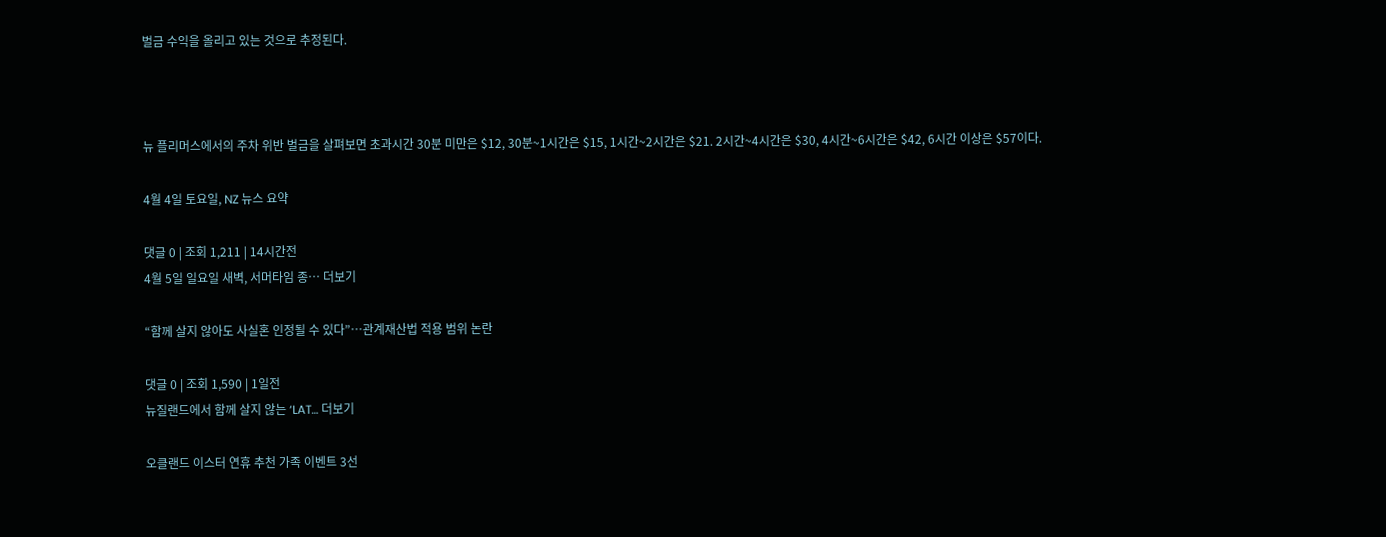벌금 수익을 올리고 있는 것으로 추정된다.



뉴 플리머스에서의 주차 위반 벌금을 살펴보면 초과시간 30분 미만은 $12, 30분~1시간은 $15, 1시간~2시간은 $21. 2시간~4시간은 $30, 4시간~6시간은 $42, 6시간 이상은 $57이다.

4월 4일 토요일, NZ 뉴스 요약

댓글 0 | 조회 1,211 | 14시간전
4월 5일 일요일 새벽, 서머타임 종… 더보기

“함께 살지 않아도 사실혼 인정될 수 있다”…관계재산법 적용 범위 논란

댓글 0 | 조회 1,590 | 1일전
뉴질랜드에서 함께 살지 않는 ‘LAT… 더보기

오클랜드 이스터 연휴 추천 가족 이벤트 3선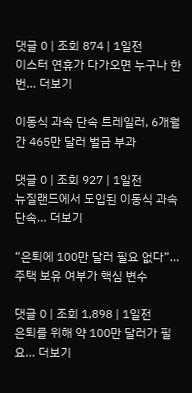댓글 0 | 조회 874 | 1일전
이스터 연휴가 다가오면 누구나 한 번… 더보기

이동식 과속 단속 트레일러, 6개월간 465만 달러 벌금 부과

댓글 0 | 조회 927 | 1일전
뉴질랜드에서 도입된 이동식 과속 단속… 더보기

“은퇴에 100만 달러 필요 없다”…주택 보유 여부가 핵심 변수

댓글 0 | 조회 1,898 | 1일전
은퇴를 위해 약 100만 달러가 필요… 더보기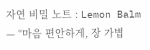자연 비밀 노트 : Lemon Balm — “마음 편안하게, 장 가볍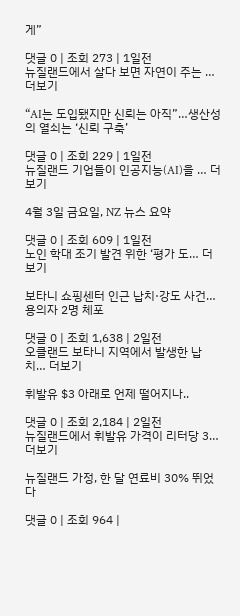게”

댓글 0 | 조회 273 | 1일전
뉴질랜드에서 살다 보면 자연이 주는 … 더보기

“AI는 도입됐지만 신뢰는 아직”…생산성의 열쇠는 ‘신뢰 구축’

댓글 0 | 조회 229 | 1일전
뉴질랜드 기업들이 인공지능(AI)을 … 더보기

4월 3일 금요일, NZ 뉴스 요약

댓글 0 | 조회 609 | 1일전
노인 학대 조기 발견 위한 ‘평가 도… 더보기

보타니 쇼핑센터 인근 납치·강도 사건…용의자 2명 체포

댓글 0 | 조회 1,638 | 2일전
오클랜드 보타니 지역에서 발생한 납치… 더보기

휘발유 $3 아래로 언제 떨어지나..

댓글 0 | 조회 2,184 | 2일전
뉴질랜드에서 휘발유 가격이 리터당 3… 더보기

뉴질랜드 가정, 한 달 연료비 30% 뛰었다

댓글 0 | 조회 964 |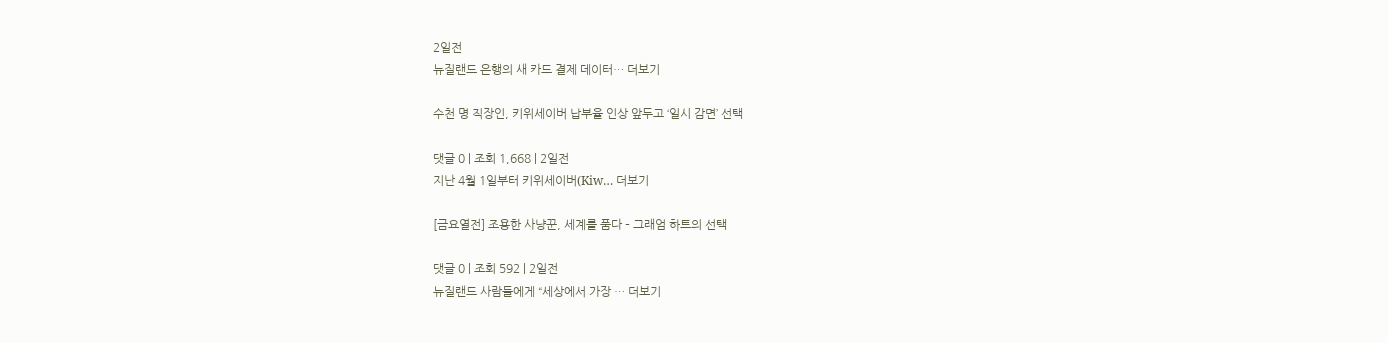2일전
뉴질랜드 은행의 새 카드 결제 데이터… 더보기

수천 명 직장인, 키위세이버 납부율 인상 앞두고 ‘일시 감면’ 선택

댓글 0 | 조회 1,668 | 2일전
지난 4월 1일부터 키위세이버(Kiw… 더보기

[금요열전] 조용한 사냥꾼, 세계를 품다 – 그래엄 하트의 선택

댓글 0 | 조회 592 | 2일전
뉴질랜드 사람들에게 “세상에서 가장 … 더보기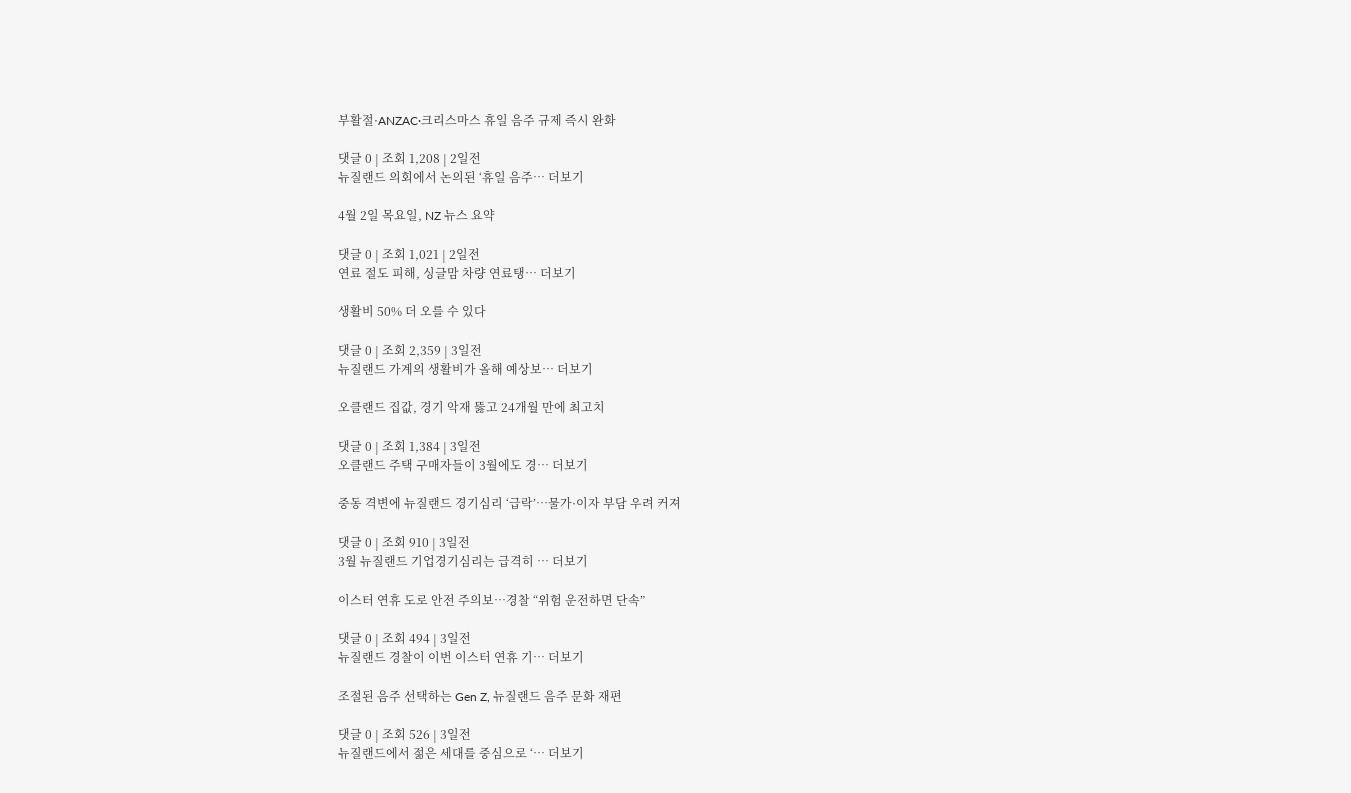부활절·ANZAC·크리스마스 휴일 음주 규제 즉시 완화

댓글 0 | 조회 1,208 | 2일전
뉴질랜드 의회에서 논의된 ‘휴일 음주… 더보기

4월 2일 목요일, NZ 뉴스 요약

댓글 0 | 조회 1,021 | 2일전
연료 절도 피해, 싱글맘 차량 연료탱… 더보기

생활비 50% 더 오를 수 있다

댓글 0 | 조회 2,359 | 3일전
뉴질랜드 가계의 생활비가 올해 예상보… 더보기

오클랜드 집값, 경기 악재 뚫고 24개월 만에 최고치

댓글 0 | 조회 1,384 | 3일전
오클랜드 주택 구매자들이 3월에도 경… 더보기

중동 격변에 뉴질랜드 경기심리 ‘급락’…물가·이자 부담 우려 커져

댓글 0 | 조회 910 | 3일전
3월 뉴질랜드 기업경기심리는 급격히 … 더보기

이스터 연휴 도로 안전 주의보…경찰 “위험 운전하면 단속”

댓글 0 | 조회 494 | 3일전
뉴질랜드 경찰이 이번 이스터 연휴 기… 더보기

조절된 음주 선택하는 Gen Z, 뉴질랜드 음주 문화 재편

댓글 0 | 조회 526 | 3일전
뉴질랜드에서 젊은 세대를 중심으로 ‘… 더보기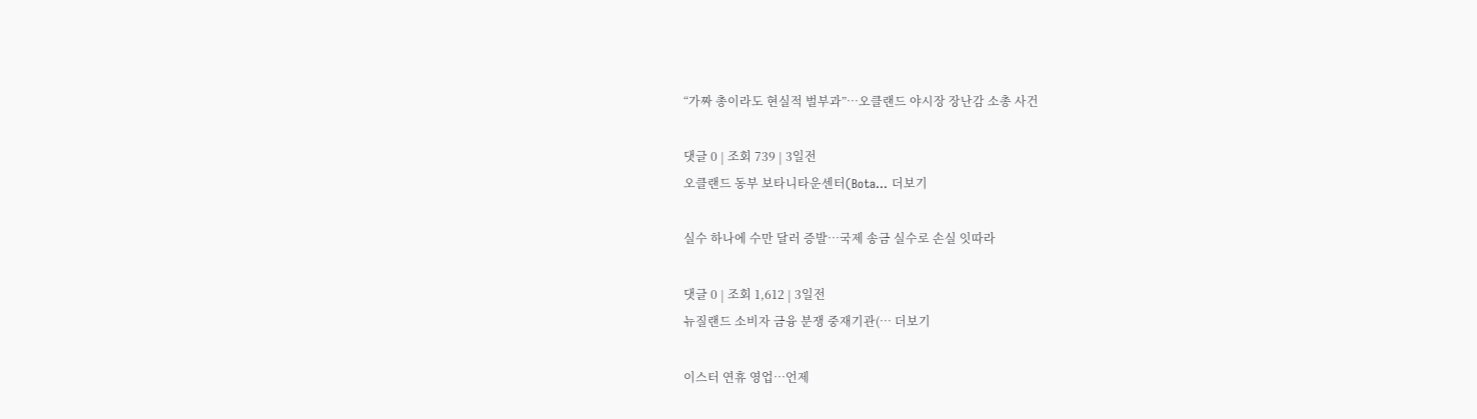“가짜 총이라도 현실적 벌부과”…오클랜드 야시장 장난감 소총 사건

댓글 0 | 조회 739 | 3일전
오클랜드 동부 보타니타운센터(Bota… 더보기

실수 하나에 수만 달러 증발…국제 송금 실수로 손실 잇따라

댓글 0 | 조회 1,612 | 3일전
뉴질랜드 소비자 금융 분쟁 중재기관(… 더보기

이스터 연휴 영업…언제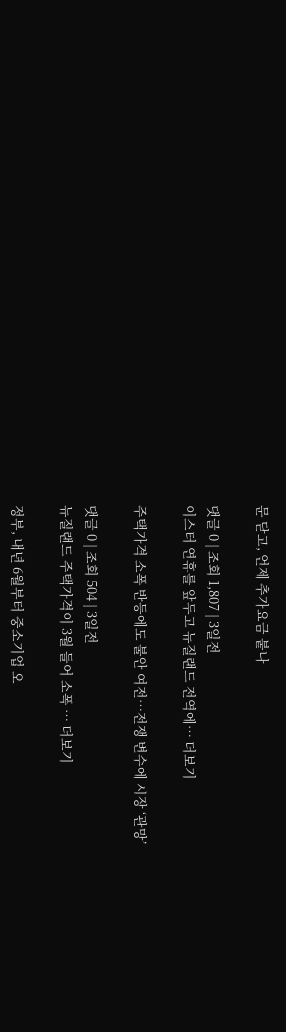문 닫고, 언제 추가요금 붙나

댓글 0 | 조회 1,807 | 3일전
이스터 연휴를 앞두고 뉴질랜드 전역에… 더보기

주택가격 소폭 반등에도 불안 여전…전쟁 변수에 시장 ‘관망’

댓글 0 | 조회 504 | 3일전
뉴질랜드 주택가격이 3월 들어 소폭 … 더보기

정부, 내년 6월부터 중소기업 오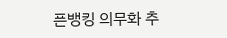픈뱅킹 의무화 추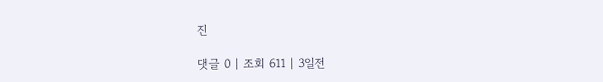진

댓글 0 | 조회 611 | 3일전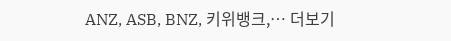ANZ, ASB, BNZ, 키위뱅크,… 더보기